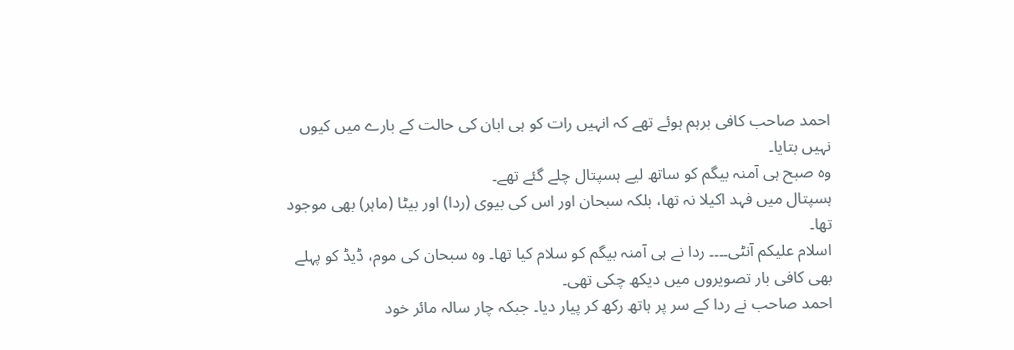احمد صاحب کافی برہم ہوئے تھے کہ انہیں رات کو ہی ابان کی حالت کے بارے میں کیوں نہیں بتایا۔
وہ صبح ہی آمنہ بیگم کو ساتھ لیے ہسپتال چلے گئے تھے۔
ہسپتال میں فہد اکیلا نہ تھا، بلکہ سبحان اور اس کی بیوی (ردا) اور بیٹا (ماہر) بھی موجود تھا۔
اسلام علیکم آنٹی۔۔۔۔ ردا نے ہی آمنہ بیگم کو سلام کیا تھا۔ وہ سبحان کی موم، ڈیڈ کو پہلے بھی کافی بار تصویروں میں دیکھ چکی تھی۔
احمد صاحب نے ردا کے سر پر ہاتھ رکھ کر پیار دیا۔ جبکہ چار سالہ مائر خود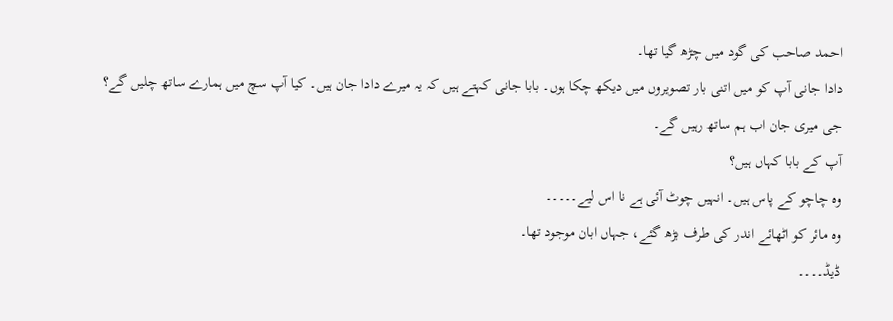احمد صاحب کی گود میں چڑھ گیا تھا۔
دادا جانی آپ کو میں اتنی بار تصویروں میں دیکھ چکا ہوں۔ بابا جانی کہتے ہیں کہ یہ میرے دادا جان ہیں۔ کیا آپ سچ میں ہمارے ساتھ چلیں گے؟
جی میری جان اب ہم ساتھ رہیں گے۔
آپ کے بابا کہاں ہیں؟
وہ چاچو کے پاس ہیں۔ انہیں چوٹ آئی ہے نا اس لیے۔۔۔۔۔
وہ مائر کو اٹھائے اندر کی طرف بڑھ گئے، جہاں ابان موجود تھا۔
ڈیڈ۔۔۔۔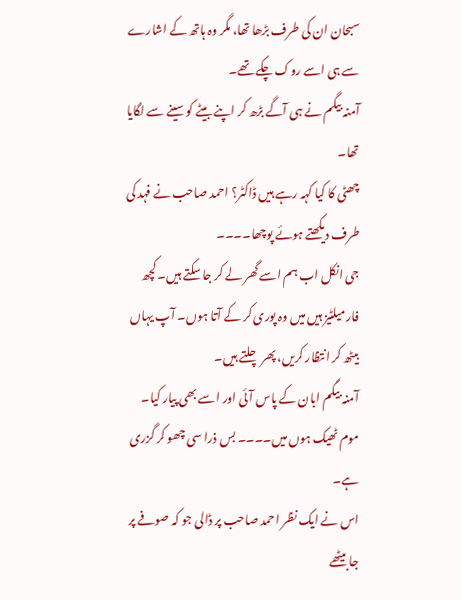سبحان ان کی طرف بڑھا تھا، مگر وہ ہاتھ کے اشارے سے ہی اسے روک چکے تھے۔
آمنہ بیگم نے ہی آگے بڑھ کر اپنے بیٹے کو سینے سے لگایا تھا۔
چھٹی کا کیا کہہ رہے ہیں ڈاکٹر؟ احمد صاحب نے فہد کی طرف دیکھتے ہوئے پوچھا۔۔۔۔
جی انکل اب ہم اسے گھر لے کر جا سکتے ہیں۔ کچھ فارمیلٹیز ہیں میں وہ پوری کر کے آتا ہوں۔ آپ یہاں بیٹھ کر انتظار کریں، پھر چلتے ہیں۔
آمنہ بیگم ابان کے پاس آئی اور اسے بھی پیار کیا۔ موم ٹھیک ہوں میں۔۔۔۔ بس ذرا سی چھو کر گزری ہے۔
اس نے ایک نظر احمد صاحب پر ڈالی جو کہ صوفے پر جا بیٹھے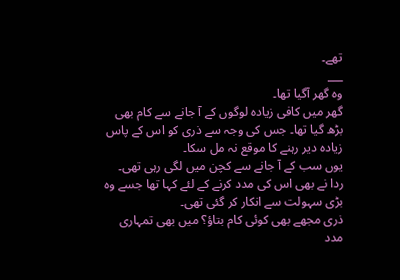تھے۔
___
وہ گھر آگیا تھا۔
گھر میں کافی زیادہ لوگوں کے آ جانے سے کام بھی بڑھ گیا تھا۔ جس کی وجہ سے ذری کو اس کے پاس زیادہ دیر رہنے کا موقع نہ مل سکا۔
یوں سب کے آ جانے سے کچن میں لگی رہی تھی۔
ردا نے بھی اس کی مدد کرنے کے لئے کہا تھا جسے وہ بڑی سہولت سے انکار کر گئی تھی۔
ذری مجھے بھی کوئی کام بتاؤ؟ میں بھی تمہاری مدد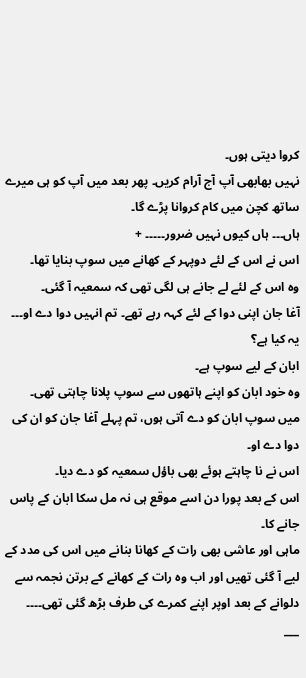کروا دیتی ہوں۔
نہیں بھابھی آپ آج آرام کریں۔ پھر بعد میں آپ کو ہی میرے ساتھ کچن میں کام کروانا پڑے گا۔
ہاں۔۔۔ ہاں کیوں نہیں ضرور۔۔۔۔۔ +
اس نے اس کے لئے دوپہر کے کھانے میں سوپ بنایا تھا۔
وہ اس کے لئے لے جانے ہی لگی تھی کہ سمعیہ آ گئی۔
آغا جان اپنی دوا کے لئے کہہ رہے تھے۔ تم انہیں دوا دے او۔۔۔
یہ کیا ہے؟
ابان کے لیے سوپ ہے۔
وہ خود ابان کو اپنے ہاتھوں سے سوپ پلانا چاہتی تھی۔
میں سوپ ابان کو دے آتی ہوں، تم پہلے آغا جان کو ان کی دوا دے او۔
اس نے نا چاہتے ہوئے بھی باؤل سمعیہ کو دے دیا۔
اس کے بعد پورا دن اسے موقع ہی نہ مل سکا ابان کے پاس جانے کا۔
ماہی اور عاشی بھی رات کے کھانا بنانے میں اس کی مدد کے لیے آ گئی تھیں اور اب وہ رات کے کھانے کے برتن نجمہ سے دلوانے کے بعد اوپر اپنے کمرے کی طرف بڑھ گئی تھی۔۔۔۔
___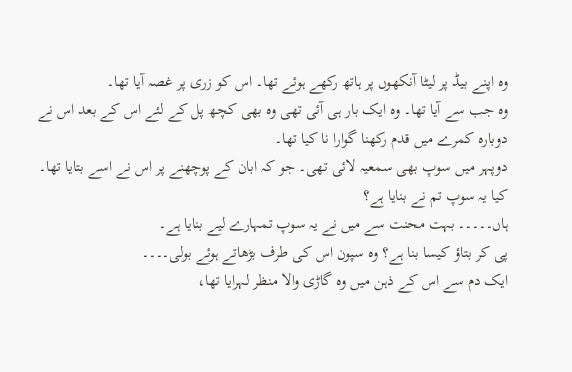وہ اپنے بیڈ پر لیٹا آنکھوں پر ہاتھ رکھے ہوئے تھا۔ اس کو زری پر غصہ آیا تھا۔
وہ جب سے آیا تھا۔ وہ ایک بار ہی آئی تھی وہ بھی کچھ پل کے لئے اس کے بعد اس نے دوبارہ کمرے میں قدم رکھنا گوارا نا کیا تھا۔
دوپہر میں سوپ بھی سمعیہ لائی تھی۔ جو کہ ابان کے پوچھنے پر اس نے اسے بتایا تھا۔
کیا یہ سوپ تم نے بنایا ہے؟
ہاں۔۔۔۔۔ بہت محنت سے میں نے یہ سوپ تمہارے لیے بنایا ہے۔
پی کر بتاؤ کیسا بنا ہے؟ وہ سپون اس کی طرف بڑھاتے ہوئے بولی۔۔۔۔
ایک دم سے اس کے ذہن میں وہ گاڑی والا منظر لہرایا تھا،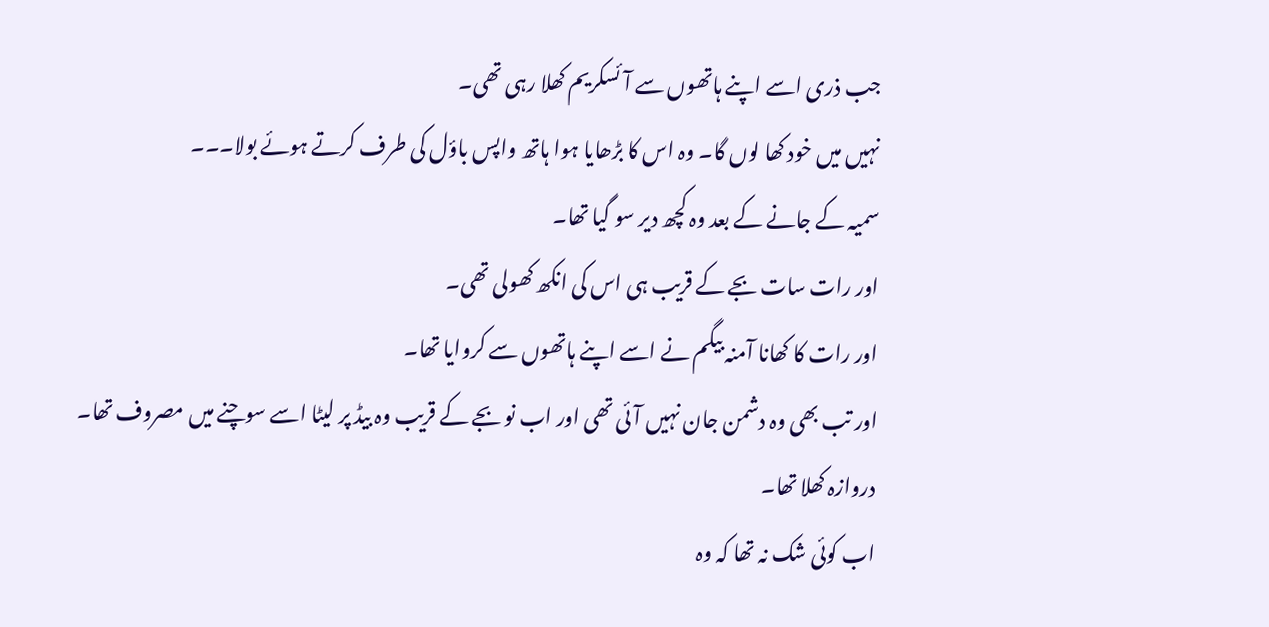جب ذری اسے اپنے ہاتھوں سے آئسکریم کھلا رہی تھی۔
نہیں میں خود کھا لوں گا۔ وہ اس کا بڑھایا ہوا ہاتھ واپس باؤل کی طرف کرتے ہوئے بولا۔۔۔
سمیہ کے جانے کے بعد وہ کچھ دیر سو گیا تھا۔
اور رات سات بجے کے قریب ہی اس کی انکھ کھولی تھی۔
اور رات کا کھانا آمنہ بیگم نے اسے اپنے ہاتھوں سے کروایا تھا۔
اور تب بھی وہ دشمن جان نہیں آئی تھی اور اب نو بجے کے قریب وہ بیڈ پر لیٹا اسے سوچنے میں مصروف تھا۔
دروازہ کھلا تھا۔
اب کوئی شک نہ تھا کہ وہ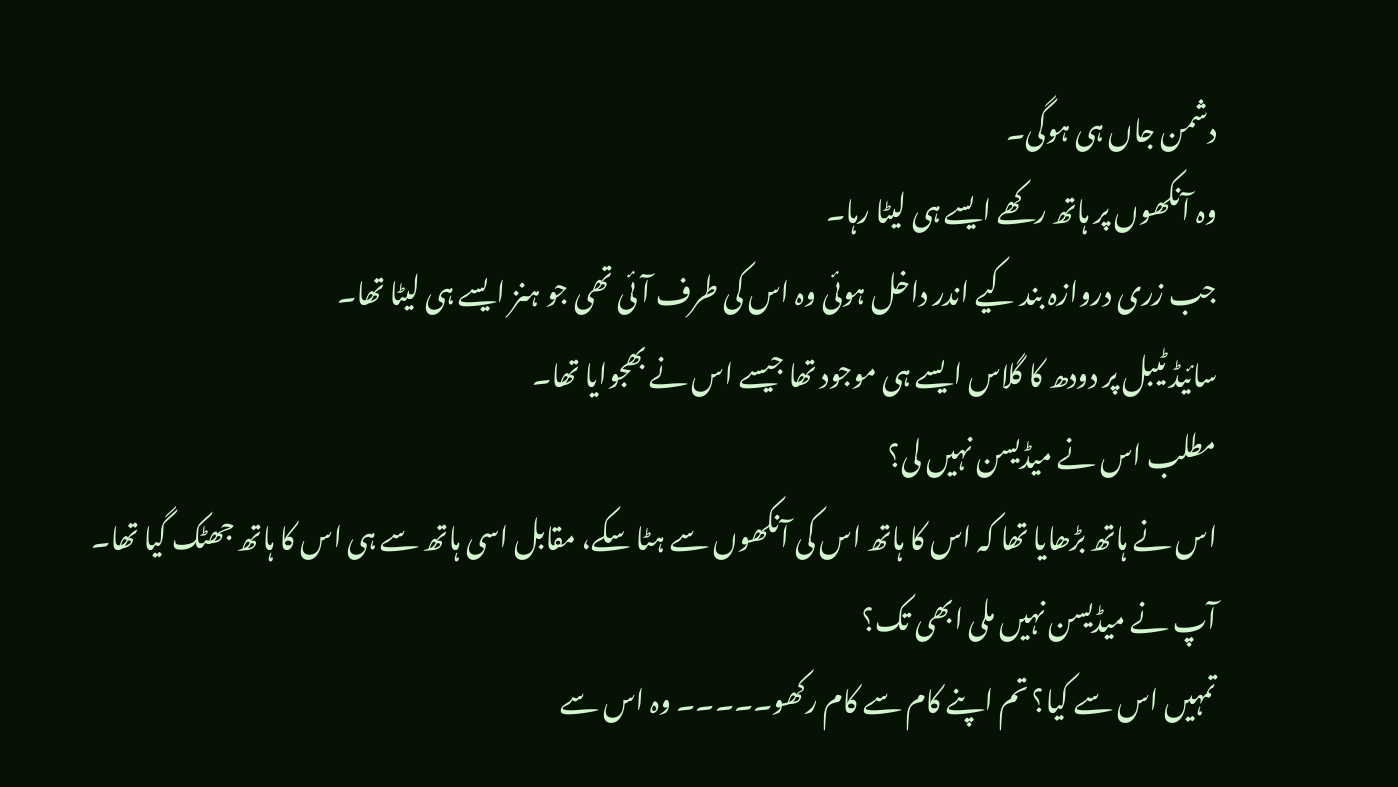دشمن جاں ہی ہوگی۔
وہ آنکھوں پر ہاتھ رکھے ایسے ہی لیٹا رہا۔
جب زری دروازہ بند کیے اندر داخل ہوئی وہ اس کی طرف آئی تھی جو ہنز ایسے ہی لیٹا تھا۔
سائیڈ ٹیبل پر دودھ کا گلاس ایسے ہی موجود تھا جیسے اس نے بھجوایا تھا۔
مطلب اس نے میڈیسن نہیں لی؟
اس نے ہاتھ بڑھایا تھا کہ اس کا ہاتھ اس کی آنکھوں سے ہٹا سکے، مقابل اسی ہاتھ سے ہی اس کا ہاتھ جھٹک گیا تھا۔
آپ نے میڈیسن نہیں ملی ابھی تک؟
تمہیں اس سے کیا؟ تم اپنے کام سے کام رکھو۔۔۔۔۔ وہ اس سے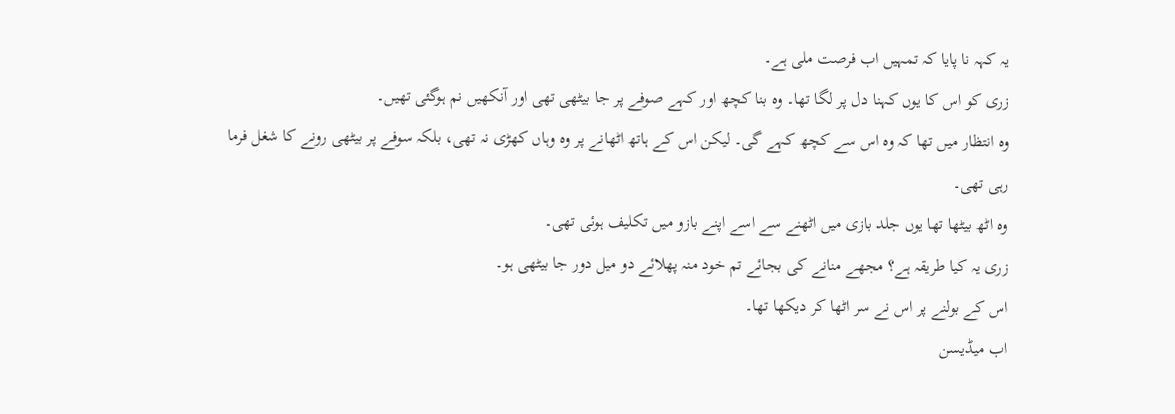یہ کہہ نا پایا کہ تمہیں اب فرصت ملی ہے۔
زری کو اس کا یوں کہنا دل پر لگا تھا۔ وہ بنا کچھ اور کہے صوفے پر جا بیٹھی تھی اور آنکھیں نم ہوگئی تھیں۔
وہ انتظار میں تھا کہ وہ اس سے کچھ کہے گی۔ لیکن اس کے ہاتھ اٹھانے پر وہ وہاں کھڑی نہ تھی، بلکہ سوفے پر بیٹھی رونے کا شغل فرما رہی تھی۔
وہ اٹھ بیٹھا تھا یوں جلد بازی میں اٹھنے سے اسے اپنے بازو میں تکلیف ہوئی تھی۔
زری یہ کیا طریقہ ہے؟ مجھے منانے کی بجائے تم خود منہ پھلائے دو میل دور جا بیٹھی ہو۔
اس کے بولنے پر اس نے سر اٹھا کر دیکھا تھا۔
اب میڈیسن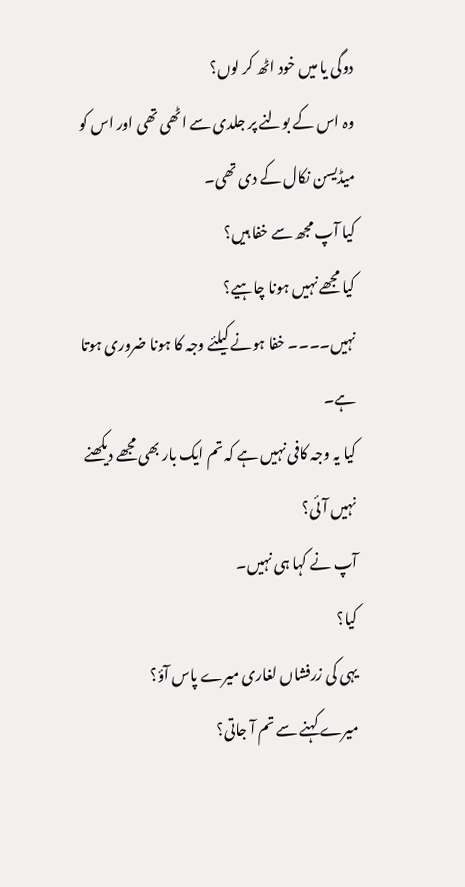دوگی یا میں خود اٹھ کر لوں؟
وہ اس کے بولنے پر جلدی سے اٹھی تھی اور اس کو میڈیسن نکال کے دی تھی۔
کیا آپ مجھ سے خفا ہیں؟
کیا مجھے نہیں ہونا چاہیے؟
نہیں۔۔۔۔ خفا ہونے کیلئے وجہ کا ہونا ضروری ہوتا ہے۔
کیا یہ وجہ کافی نہیں ہے کہ تم ایک بار بھی مجھے دیکھنے نہیں آئی؟
آپ نے کہا ہی نہیں۔
کیا؟
یہی کی زرفشاں لغاری میرے پاس آؤ؟
میرے کہنے سے تم آ جاتی؟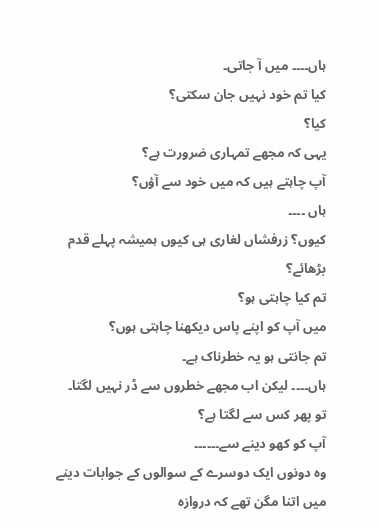ہاں۔۔۔۔ میں آ جاتی۔
کیا تم خود نہیں جان سکتی؟
کیا؟
یہی کہ مجھے تمہاری ضرورت ہے؟
آپ چاہتے ہیں کہ میں خود سے آؤں؟
ہاں ۔۔۔۔
کیوں؟ زرفشاں لغاری ہی کیوں ہمیشہ پہلے قدم بڑھائے؟
تم کیا چاہتی ہو؟
میں آپ کو اپنے پاس دیکھنا چاہتی ہوں؟
تم جانتی ہو یہ خطرناک ہے۔
ہاں۔۔۔۔ لیکن اب مجھے خطروں سے ڈر نہیں لگتا۔
تو پھر کس سے لگتا ہے؟
آپ کو کھو دینے سے۔۔۔۔۔۔
وہ دونوں ایک دوسرے کے سوالوں کے جوابات دینے میں اتنا مگن تھے کہ دروازہ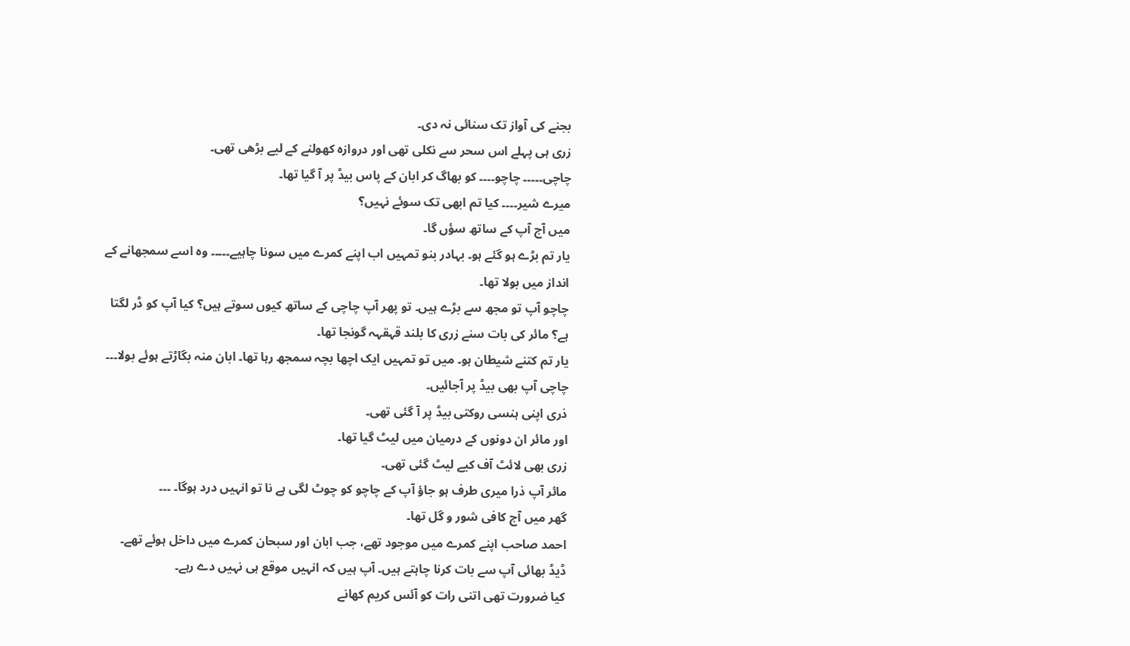بجنے کی آواز تک سنائی نہ دی۔
زری ہی پہلے اس سحر سے نکلی تھی اور دروازہ کھولنے کے لیے بڑھی تھی۔
چاچی۔۔۔۔۔ چاچو۔۔۔۔ کو بھاگ کر ابان کے پاس بیڈ پر آ گیا تھا۔
میرے شیر۔۔۔۔ کیا تم ابھی تک سوئے نہیں؟
میں آج آپ کے ساتھ سؤں گا۔
یار تم بڑے ہو گئے ہو۔ بہادر بنو تمہیں اب اپنے کمرے میں سونا چاہیے۔۔۔۔۔ وہ اسے سمجھانے کے انداز میں بولا تھا۔
چاچو آپ تو مجھ سے بڑے ہیں۔ تو پھر آپ چاچی کے ساتھ کیوں سوتے ہیں؟ کیا آپ کو ڈر لگتا ہے؟ مائر کی بات سنے زری کا بلند قہقہہ گونجا تھا۔
یار تم کتنے شیطان ہو۔ میں تو تمہیں ایک اچھا بچہ سمجھ رہا تھا۔ ابان منہ بگاڑتے ہوئے بولا۔۔۔
چاچی آپ بھی بیڈ پر آجائیں۔
ذری اپنی ہنسی روکتی بیڈ پر آ گئی تھی۔
اور مائر ان دونوں کے درمیان میں لیٹ گیا تھا۔
زری بھی لائٹ آف کیے لیٹ گئی تھی۔
مائر آپ ذرا میری طرف ہو جاؤ آپ کے چاچو کو چوٹ لگی ہے نا تو انہیں درد ہوگا۔ ۔۔۔
گھر میں آج کافی شور و گل تھا۔
احمد صاحب اپنے کمرے میں موجود تھے، جب ابان اور سبحان کمرے میں داخل ہوئے تھے۔
ڈیڈ بھائی آپ سے بات کرنا چاہتے ہیں۔ آپ ہیں کہ انہیں موقع ہی نہیں دے رہے۔
کیا ضرورت تھی اتنی رات کو آئس کریم کھانے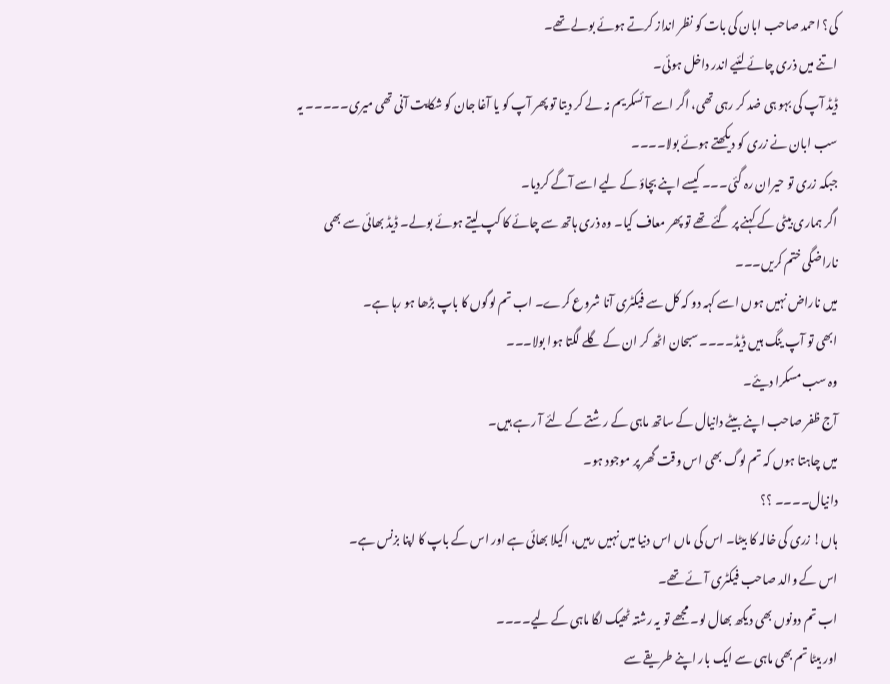کی؟ احمد صاحب ابان کی بات کو نظر انداز کرتے ہوئے بولے تھے۔
اتنے میں ذری چائے لئیے اندر داخل ہوئی۔
ڈیڈ آپ کی بہو ہی ضد کر رہی تھی، اگر اسے آئسکریم نہ لے کر دیتا تو پھر آپ کو یا آغا جان کو شکایت آنی تھی میری۔۔۔۔۔ یہ سب ابان نے زری کو دیکھتے ہوئے بولا۔۔۔۔
جبکہ زری تو حیران رہ گئی۔۔۔ کیسے اپنے بچاؤ کے لیے اسے آگے کردیا۔
اگر ہماری بیٹی کے کہنے پر گئے تھے تو پھر معاف کیا۔ وہ ذری ہاتھ سے چائے کا کپ لیتے ہوئے بولے۔ ڈیڈ بھائی سے بھی ناراضگی ختم کریں۔۔۔
میں ناراض نہیں ہوں اسے کہہ دو کہ کل سے فیکٹری آنا شروع کرے۔ اب تم لوگوں کا باپ بڑھا ہو رہا ہے۔
ابھی تو آپ ینگ ہیں ڈیڈ۔۔۔۔ سبحان اٹھ کر ان کے گلے لگتا ہوا بولا۔۔۔
وہ سب مسکرا دیئے۔
آج ظفر صاحب اپنے بیٹے دانیال کے ساتھ ماہی کے رشتے کے لئے آ رہے ہیں۔
میں چاہتا ہوں کہ تم لوگ بھی اس وقت گھر پر موجود ہو۔
دانیال۔۔۔۔ ؟؟
ہاں! زری کی خالہ کا بیٹا۔ اس کی ماں اس دنیا میں نہیں رہیں، اکیلا بھائی ہے اور اس کے باپ کا اپنا بزنس ہے۔
اس کے والد صاحب فیکٹری آئے تھے۔
اب تم دونوں بھی دیکھ بھال لو۔ مجھے تو یہ رشتہ ٹھیک لگا ماہی کے لیے۔۔۔۔
اور بیٹا تم بھی ماہی سے ایک بار اپنے طریقے سے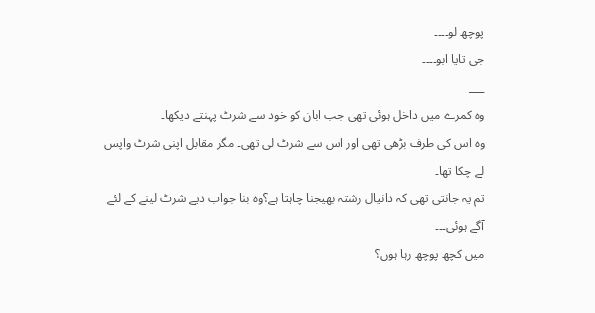پوچھ لو۔۔۔۔
جی تایا ابو۔۔۔۔
___
وہ کمرے میں داخل ہوئی تھی جب ابان کو خود سے شرٹ پہنتے دیکھا۔
وہ اس کی طرف بڑھی تھی اور اس سے شرٹ لی تھی۔ مگر مقابل اپنی شرٹ واپس لے چکا تھا۔
تم یہ جانتی تھی کہ دانیال رشتہ بھیجنا چاہتا ہے؟وہ بنا جواب دیے شرٹ لینے کے لئے آگے ہوئی۔۔۔
میں کچھ پوچھ رہا ہوں؟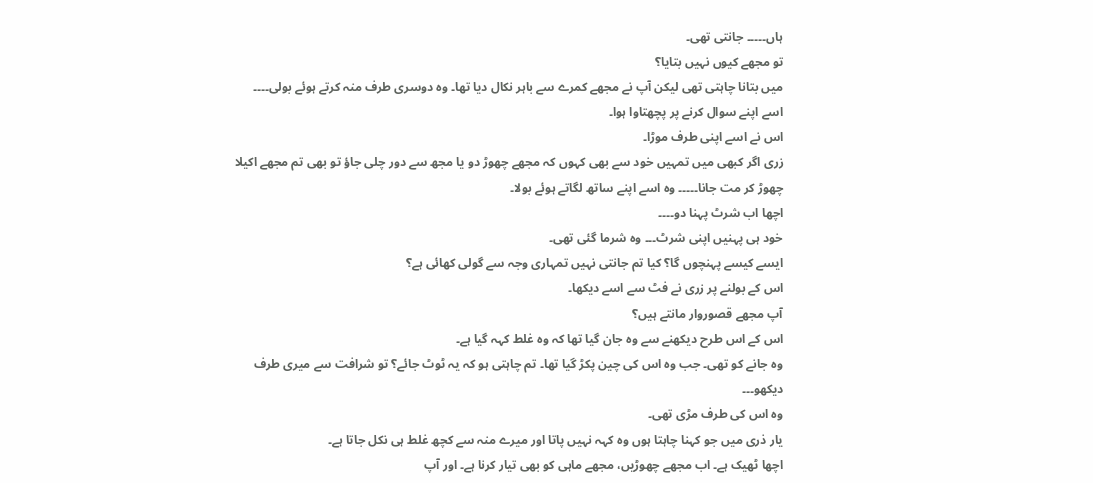ہاں۔۔۔۔۔ جانتی تھی۔
تو مجھے کیوں نہیں بتایا؟
میں بتانا چاہتی تھی لیکن آپ نے مجھے کمرے سے باہر نکال دیا تھا۔ وہ دوسری طرف منہ کرتے ہوئے بولی۔۔۔۔
اسے اپنے سوال کرنے پر پچھتاوا ہوا۔
اس نے اسے اپنی طرف موڑا۔
زری اگر کبھی میں تمہیں خود سے بھی کہوں کہ مجھے چھوڑ دو یا مجھ سے دور چلی جاؤ تو بھی تم مجھے اکیلا چھوڑ کر مت جانا۔۔۔۔۔ وہ اسے اپنے ساتھ لگاتے ہوئے بولا۔
اچھا اب شرٹ پہنا دو۔۔۔۔
خود ہی پہنیں اپنی شرٹ۔۔۔ وہ شرما گئی تھی۔
ایسے کیسے پہنچوں گا؟ کیا تم جانتی نہیں تمہاری وجہ سے گولی کھائی ہے؟
اس کے بولنے پر زری نے فٹ سے اسے دیکھا۔
آپ مجھے قصوروار مانتے ہیں؟
اس کے اس طرح دیکھنے سے وہ جان گیا تھا کہ وہ غلط کہہ گیا ہے۔
وہ جانے کو تھی۔ جب وہ اس کی چین پکڑ گیا تھا۔ تم چاہتی ہو کہ یہ ٹوٹ جائے؟ تو شرافت سے میری طرف دیکھو۔۔۔
وہ اس کی طرف مڑی تھی۔
یار ذری میں جو کہنا چاہتا ہوں وہ کہہ نہیں پاتا اور میرے منہ سے کچھ غلط ہی نکل جاتا ہے۔
اچھا ٹھیک ہے۔ اب مجھے چھوڑیں، مجھے ماہی کو بھی تیار کرنا ہے۔ اور آپ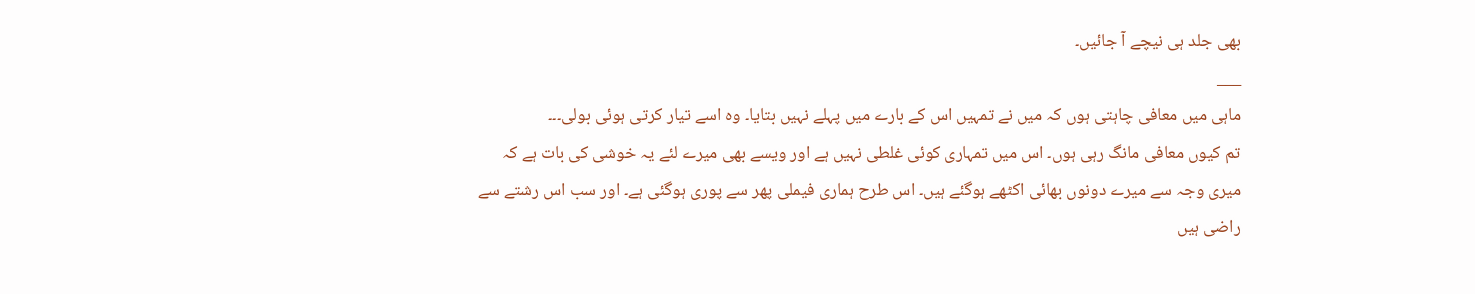بھی جلد ہی نیچے آ جائیں۔
___
ماہی میں معافی چاہتی ہوں کہ میں نے تمہیں اس کے بارے میں پہلے نہیں بتایا۔ وہ اسے تیار کرتی ہوئی بولی۔۔۔
تم کیوں معافی مانگ رہی ہوں۔ اس میں تمہاری کوئی غلطی نہیں ہے اور ویسے بھی میرے لئے یہ خوشی کی بات ہے کہ میری وجہ سے میرے دونوں بھائی اکٹھے ہوگئے ہیں۔ اس طرح ہماری فیملی پھر سے پوری ہوگئی ہے۔ اور سب اس رشتے سے راضی ہیں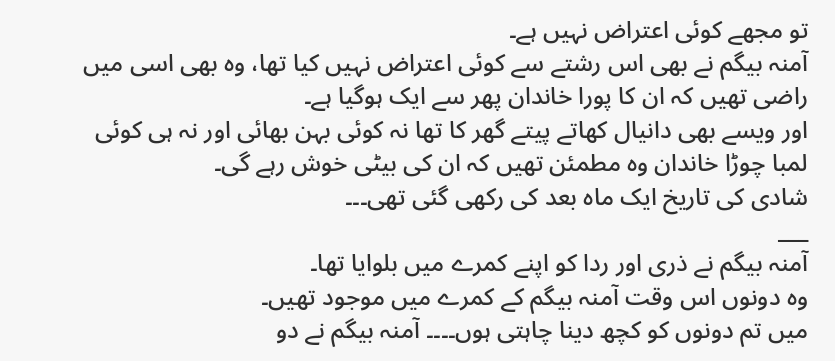تو مجھے کوئی اعتراض نہیں ہے۔
آمنہ بیگم نے بھی اس رشتے سے کوئی اعتراض نہیں کیا تھا، وہ بھی اسی میں راضی تھیں کہ ان کا پورا خاندان پھر سے ایک ہوگیا ہے۔
اور ویسے بھی دانیال کھاتے پیتے گھر کا تھا نہ کوئی بہن بھائی اور نہ ہی کوئی لمبا چوڑا خاندان وہ مطمئن تھیں کہ ان کی بیٹی خوش رہے گی۔
شادی کی تاریخ ایک ماہ بعد کی رکھی گئی تھی۔۔۔
___
آمنہ بیگم نے ذری اور ردا کو اپنے کمرے میں بلوایا تھا۔
وہ دونوں اس وقت آمنہ بیگم کے کمرے میں موجود تھیں۔
میں تم دونوں کو کچھ دینا چاہتی ہوں۔۔۔۔ آمنہ بیگم نے دو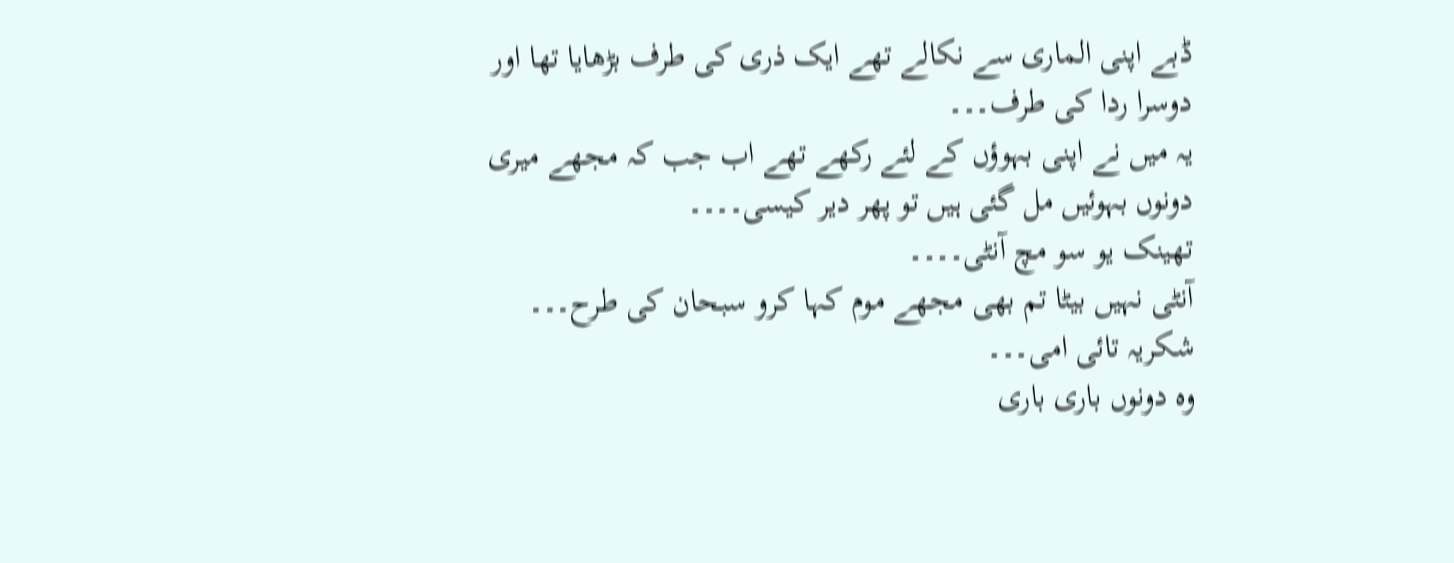ڈبے اپنی الماری سے نکالے تھے ایک ذری کی طرف بڑھایا تھا اور دوسرا ردا کی طرف۔۔۔
یہ میں نے اپنی بہوؤں کے لئے رکھے تھے اب جب کہ مجھے میری دونوں بہوئیں مل گئی ہیں تو پھر دیر کیسی۔۔۔۔
تھینک یو سو مچ آنٹی۔۔۔۔
آنٹی نہیں بیٹا تم بھی مجھے موم کہا کرو سبحان کی طرح۔۔۔
شکریہ تائی امی۔۔۔
وہ دونوں باری باری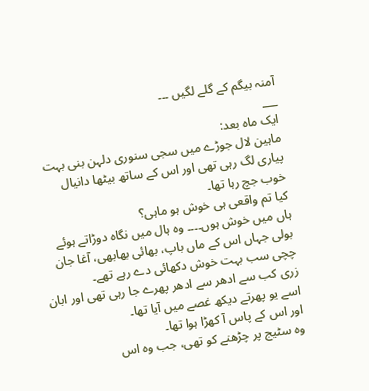آمنہ بیگم کے گلے لگیں ۔۔۔
___
ایک ماہ بعد:
ماہین لال جوڑے میں سجی سنوری دلہن بنی بہت پیاری لگ رہی تھی اور اس کے ساتھ بیٹھا دانیال خوب جچ رہا تھا۔
کیا تم واقعی ہی خوش ہو ماہی؟
ہاں میں خوش ہوں۔۔۔۔ وہ ہال میں نگاہ دوڑاتے ہوئے بولی جہاں اس کے ماں باپ، بھائی بھابھی، آغا جان چچی سب بہت خوش دکھائی دے رہے تھے۔
زری کب سے ادھر سے ادھر پھرے جا رہی تھی اور ابان اسے یو پھرتے دیکھ غصے میں آیا تھا۔
اور اس کے پاس آ کھڑا ہوا تھا۔
وہ سٹیج پر چڑھنے کو تھی، جب وہ اس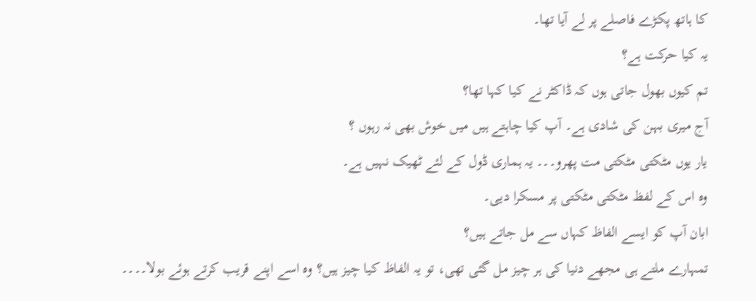کا ہاتھ پکڑے فاصلے پر لے آیا تھا۔
یہ کیا حرکت ہے؟
تم کیوں بھول جاتی ہوں کہ ڈاکٹر نے کیا کہا تھا؟
آج میری بہن کی شادی ہے۔ آپ کیا چاہتے ہیں میں خوش بھی نہ رہوں ؟
یار یوں مٹکتی مٹکتی مت پھرو۔۔۔ یہ ہماری ڈول کے لئے ٹھیک نہیں ہے۔
وہ اس کے لفظ مٹکتی مٹکتی پر مسکرا دیی۔
ابان آپ کو ایسے الفاظ کہاں سے مل جاتے ہیں؟
تمہارے ملتے ہی مجھے دنیا کی ہر چیز مل گئی تھی، تو یہ الفاظ کیا چیز ہیں؟ وہ اسے اپنے قریب کرتے ہوئے بولا۔۔۔۔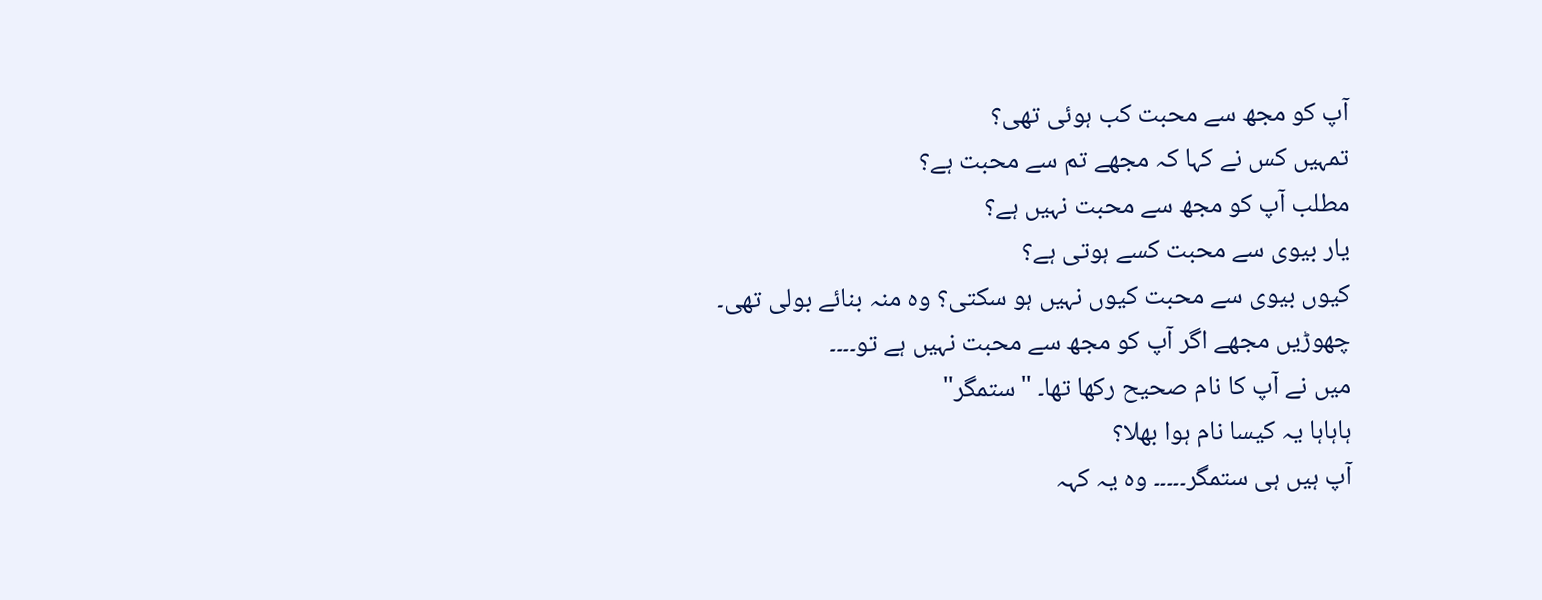آپ کو مجھ سے محبت کب ہوئی تھی؟
تمہیں کس نے کہا کہ مجھے تم سے محبت ہے؟
مطلب آپ کو مجھ سے محبت نہیں ہے؟
یار بیوی سے محبت کسے ہوتی ہے؟
کیوں بیوی سے محبت کیوں نہیں ہو سکتی؟ وہ منہ بنائے بولی تھی۔
چھوڑیں مجھے اگر آپ کو مجھ سے محبت نہیں ہے تو۔۔۔۔
میں نے آپ کا نام صحیح رکھا تھا۔ "ستمگر"
ہاہاہا یہ کیسا نام ہوا بھلا؟
آپ ہیں ہی ستمگر۔۔۔۔۔ وہ یہ کہہ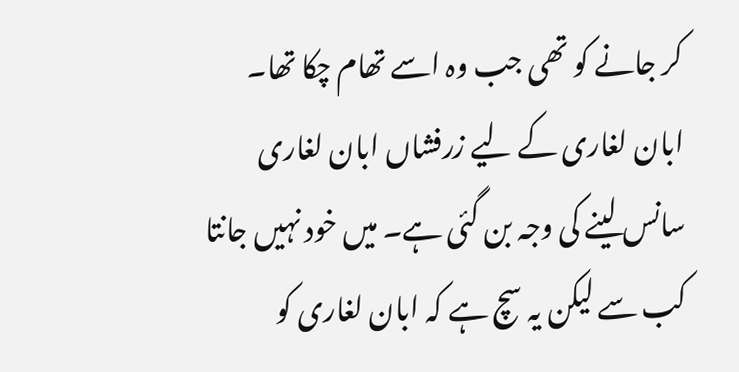کر جانے کو تھی جب وہ اسے تھام چکا تھا۔
ابان لغاری کے لیے زرفشاں ابان لغاری سانس لینے کی وجہ بن گئی ہے۔ میں خود نہیں جانتا کب سے لیکن یہ سچ ہے کہ ابان لغاری کو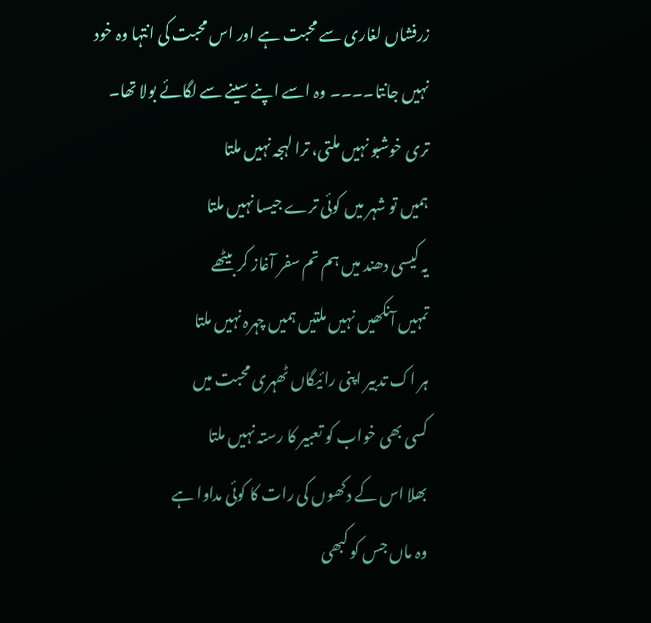زرفشاں لغاری سے محبت ہے اور اس محبت کی انتہا وہ خود نہیں جانتا۔۔۔۔ وہ اسے اپنے سینے سے لگائے بولا تھا۔
تری خوشبو نہیں ملتی، ترا لہجہ نہیں ملتا
ہمیں تو شہر میں کوئی ترے جیسا نہیں ملتا
یہ کیسی دھند میں ہم تم سفر آغاز کر بیٹھے
تمہیں آنکھیں نہیں ملتیں ہمیں چہرہ نہیں ملتا
ہر اک تدبیر اپنی رائیگاں ٹھہری محبت میں
کسی بھی خواب کو تعبیر کا رستہ نہیں ملتا
بھلا اس کے دکھوں کی رات کا کوئی مداوا ہے
وہ ماں جس کو کبھی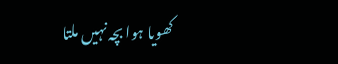کھویا ہوا بچہ نہیں ملتا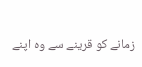زمانے کو قرینے سے وہ اپنے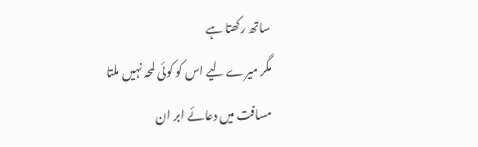ساتھ رکھتا ہے
مگر میرے لیے اس کو کوئی لمحہ نہیں ملتا
مسافت میں دعائے ابر ان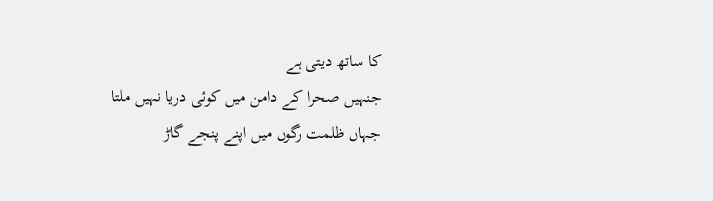کا ساتھ دیتی ہے
جنہیں صحرا کے دامن میں کوئی دریا نہیں ملتا
جہاں ظلمت رگوں میں اپنے پنجے گاڑ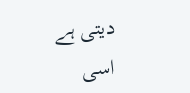دیتی ہے
اسی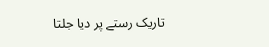تاریک رستے پر دیا جلتا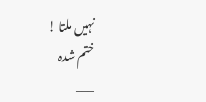نہیں ملتا !
ختم شدہ
___